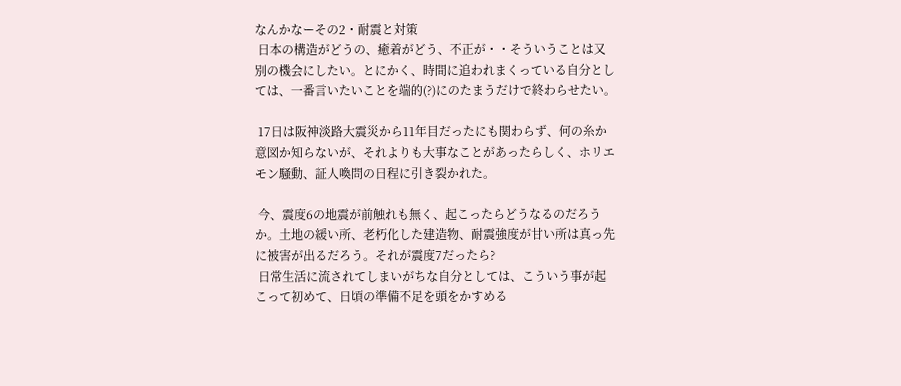なんかなーその2・耐震と対策
 日本の構造がどうの、癒着がどう、不正が・・そういうことは又別の機会にしたい。とにかく、時間に追われまくっている自分としては、一番言いたいことを端的(?)にのたまうだけで終わらせたい。

 17日は阪神淡路大震災から11年目だったにも関わらず、何の糸か意図か知らないが、それよりも大事なことがあったらしく、ホリエモン騒動、証人喚問の日程に引き裂かれた。

 今、震度6の地震が前触れも無く、起こったらどうなるのだろうか。土地の緩い所、老朽化した建造物、耐震強度が甘い所は真っ先に被害が出るだろう。それが震度7だったら?
 日常生活に流されてしまいがちな自分としては、こういう事が起こって初めて、日頃の準備不足を頭をかすめる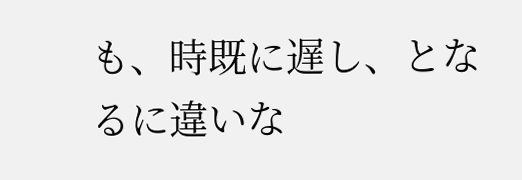も、時既に遅し、となるに違いな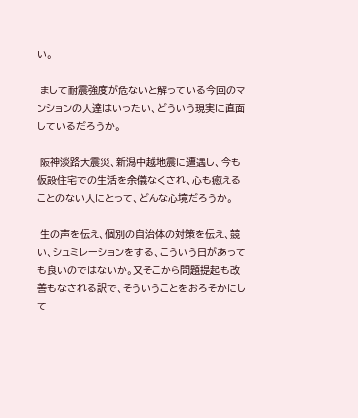い。

 まして耐震強度が危ないと解っている今回のマンションの人達はいったい、どういう現実に直面しているだろうか。

 阪神淡路大震災、新潟中越地震に遭遇し、今も仮設住宅での生活を余儀なくされ、心も癒えることのない人にとって、どんな心境だろうか。

 生の声を伝え、個別の自治体の対策を伝え、競い、シュミレーションをする、こういう日があっても良いのではないか。又そこから問題提起も改善もなされる訳で、そういうことをおろそかにして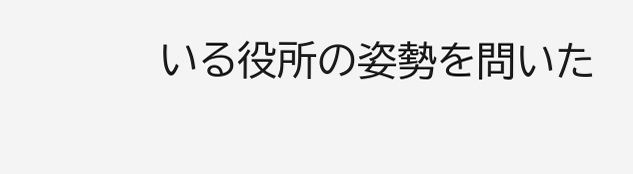いる役所の姿勢を問いた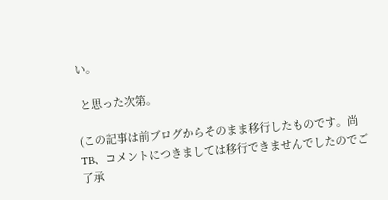い。

 と思った次第。

(この記事は前ブログからそのまま移行したものです。尚TB、コメントにつきましては移行できませんでしたのでご了承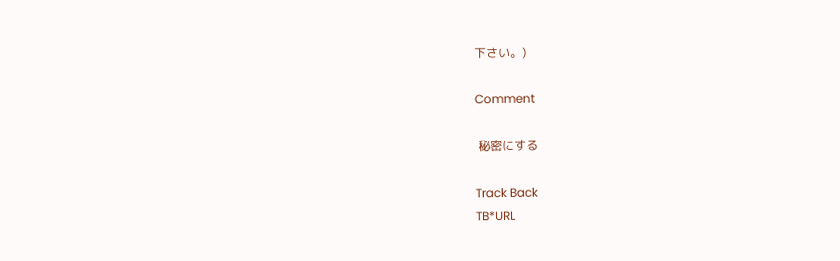下さい。)

Comment

 秘密にする

Track Back
TB*URL